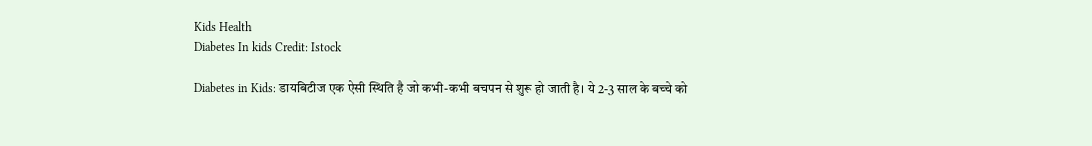Kids Health
Diabetes In kids Credit: Istock

Diabetes in Kids: डायबिटीज एक ऐसी स्थिति है जो कभी-कभी बचपन से शुरू हो जाती है। ये 2-3 साल के बच्‍चे को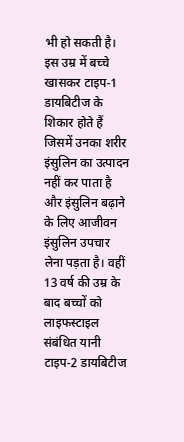भी हो सकती है। इस उम्र में बच्‍चे खासकर टाइप-1 डायबिटीज के शिकार होते हैं जिसमें उनका शरीर इंसुलिन का उत्‍पादन नहीं कर पाता है और इंसुलिन बढ़ाने के लिए आजीवन इंसुलिन उपचार लेना पड़ता है। वहीं 13 वर्ष की उम्र के बाद बच्‍चों को लाइफस्‍टाइल संबंधित यानी टाइप-2 डायबिटीज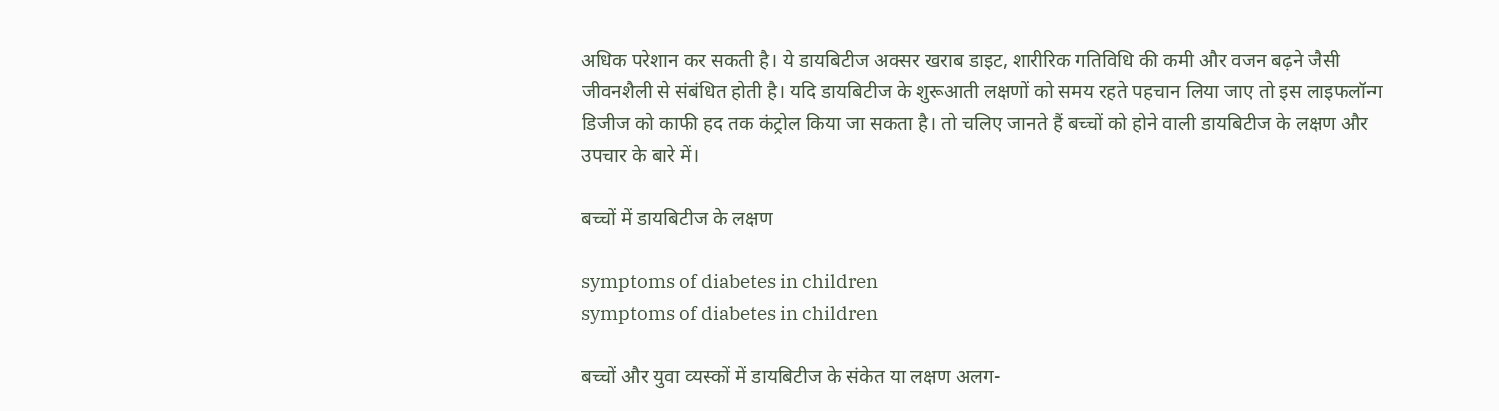अधिक परेशान कर सकती है। ये डायबिटीज अक्‍सर खराब डाइट, शारीरिक गतिविधि की कमी और वजन बढ़ने जैसी जीवनशैली से संबंधित होती है। यदि डायबिटीज के शुरूआती लक्षणों को समय रहते पहचान लिया जाए तो इस लाइफलॉन्‍ग डिजीज को काफी हद तक कंट्रोल किया जा सकता है। तो चलिए जानते हैं बच्‍चों को होने वाली डायबिटीज के लक्षण और उपचार के बारे में।

बच्‍चों में डायबिटीज के लक्षण

symptoms of diabetes in children
symptoms of diabetes in children

बच्‍चों और युवा व्‍यस्‍कों में डायबिटीज के सं‍केत या लक्षण अलग-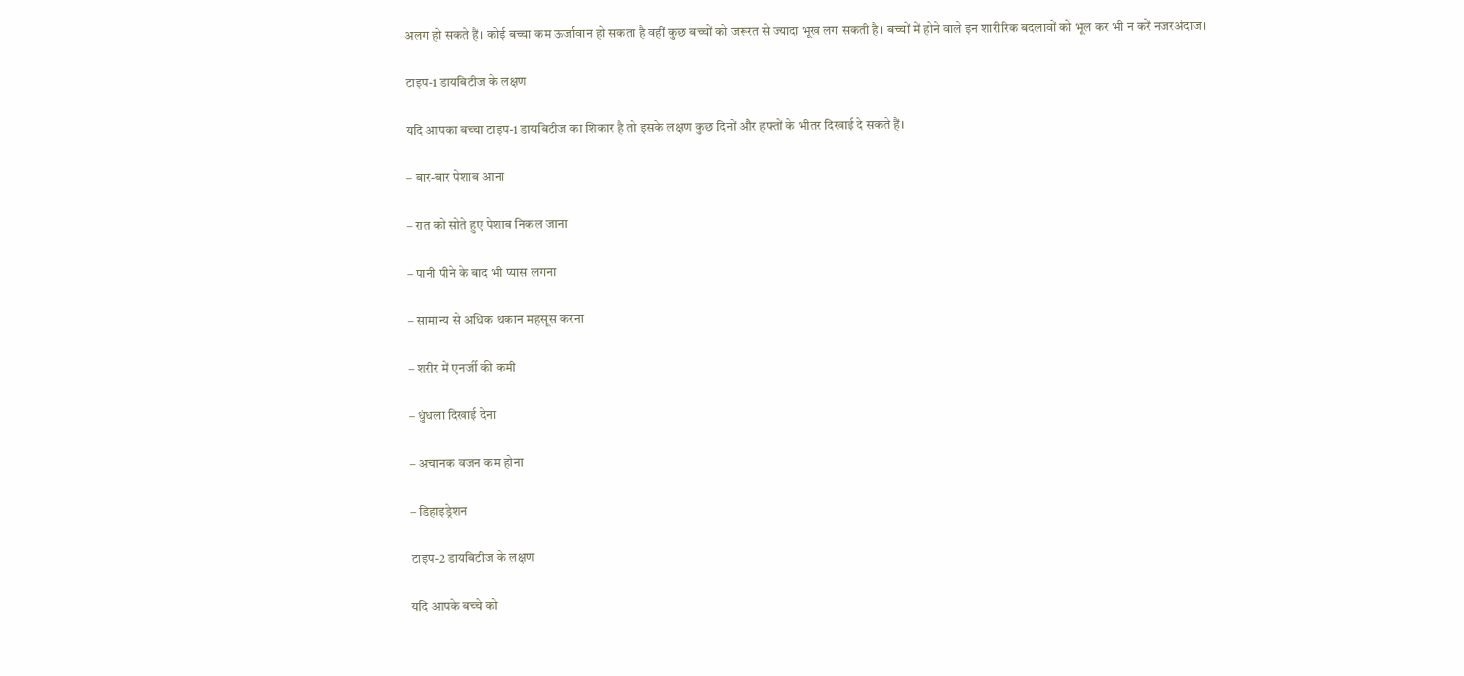अलग हो सकते हैं। कोई बच्‍चा कम ऊर्जावान हो सकता है वहीं कुछ बच्‍चों को जरूरत से ज्‍यादा भूख लग सकती है। बच्‍चों में होने वाले इन शारीरिक बदलावों को भूल कर भी न करें नजरअंदाज।

टाइप-1 डायबिटीज के लक्षण

यदि आपका बच्‍चा टाइप-1 डायबिटीज का शिकार है तो इसके लक्षण कुछ दिनों और हफ्तों के भीतर दिखाई दे सकते हैं।

– बार-बार पेशाब आना

– रात को सोते हुए पेशाब निकल जाना

– पानी पीने के बाद भी प्‍यास लगना

– सामान्‍य से अधिक थकान महसूस करना

– शरीर में एनर्जी की कमी

– धुंधला दिखाई देना

– अचानक वजन कम होना

– डिहाइड्रेशन

टाइप-2 डायबिटीज के लक्षण

यदि आपके बच्‍चे को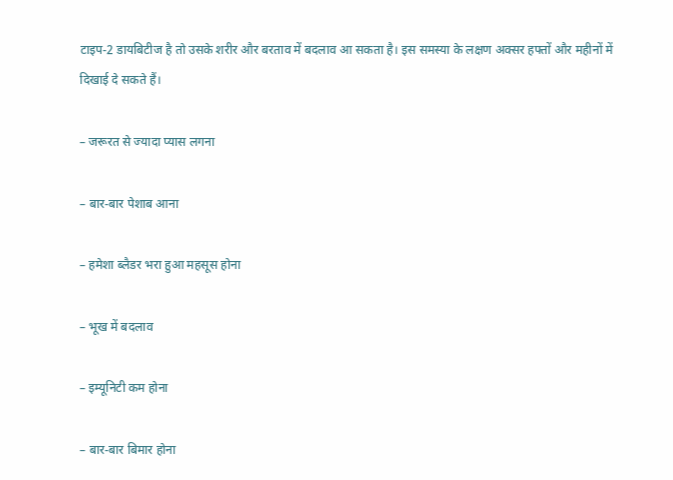टाइप-2 डायबिटीज है तो उसके शरीर और बरताव में बदलाव आ सकता है। इस समस्‍या के लक्षण अक्‍सर हफ्तों और महीनों में दिखाई दे सकते हैं।

– जरूरत से ज्‍यादा प्‍यास लगना

– बार-बार पेशाब आना

– हमेशा ब्‍लैडर भरा हुआ महसूस होना

– भूख में बदलाव

– इम्‍यूनिटी कम होना

– बार-बार बिमार होना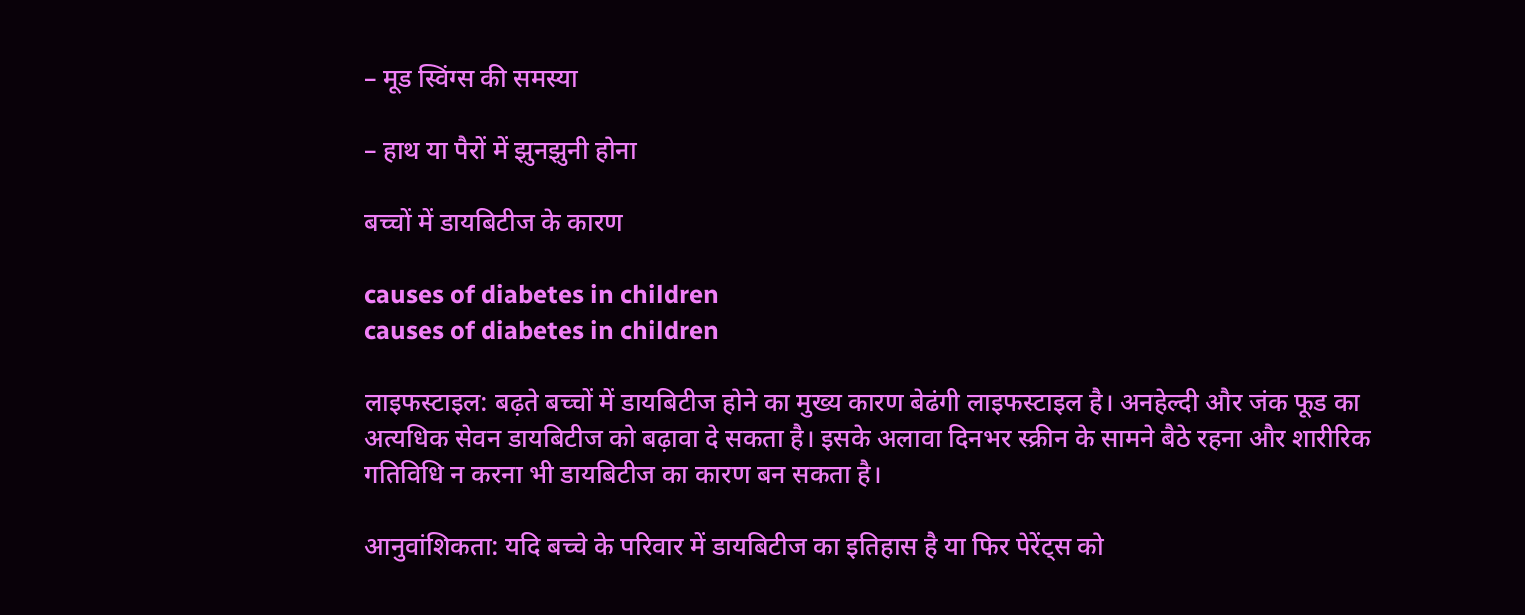– मूड स्‍विंग्‍स की समस्‍या

– हाथ या पैरों में झुनझुनी होना

बच्‍चों में डायबिटीज के कारण

causes of diabetes in children
causes of diabetes in children

लाइफस्‍टाइल: बढ़ते बच्‍चों में डायबिटीज होने का मुख्य कारण बेढंगी लाइफस्‍टाइल है। अनहेल्‍दी और जंक फूड का अत्‍यधिक सेवन डायबिटीज को बढ़ावा दे सकता है। इसके अलावा दिनभर स्‍क्रीन के सामने बैठे रहना और शारीरिक गतिविधि न करना भी डायबिटीज का कारण बन सकता है।

आनुवांशिकता: यदि बच्‍चे के परिवार में डायबिटीज का इतिहास है या फिर पेरेंट्स को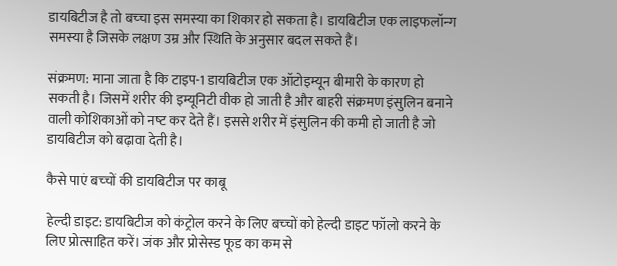डायबिटीज है तो बच्‍चा इस समस्‍या का शिकार हो सकता है। डायबिटीज एक लाइफलॉन्‍ग समस्‍या है जिसके लक्षण उम्र और स्थिति के अनुसार बदल सकते हैं।

संक्रमण: माना जाता है कि टाइप-1 डायबिटीज एक ऑटोइम्‍यून बीमारी के कारण हो सकती है। जिसमें शरीर की इम्‍यूनिटी वीक हो जाती है और बाहरी संक्रमण इंसुलिन बनाने वाली कोशिकाओं को नष्‍ट कर देते हैं। इससे शरीर में इंसुलिन की कमी हो जाती है जो डायबिटीज को बढ़ावा देती है।

कैसे पाएं बच्‍चों की डायबिटीज पर काबू

हेल्‍दी डाइट: डायबिटीज को कंट्रोल करने के लिए बच्‍चों को हेल्‍दी डाइट फॉलो करने के लिए प्रोत्‍साहित करें। जंक और प्रोसेस्‍ड फूड का कम से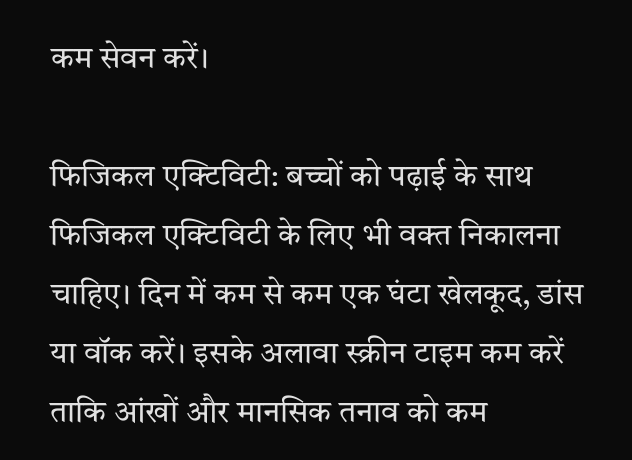कम सेवन करें।

फिजिकल एक्टिविटी: बच्‍चों को पढ़ाई के साथ फिजिकल एक्टिविटी के लिए भी वक्‍त निकालना चाहिए। दिन में कम से कम एक घंटा खेलकूद, डांस या वॉक करें। इसके अलावा स्‍क्रीन टाइम कम करें ताकि आंखों और मानसिक तनाव को कम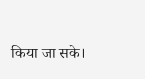किया जा सके।